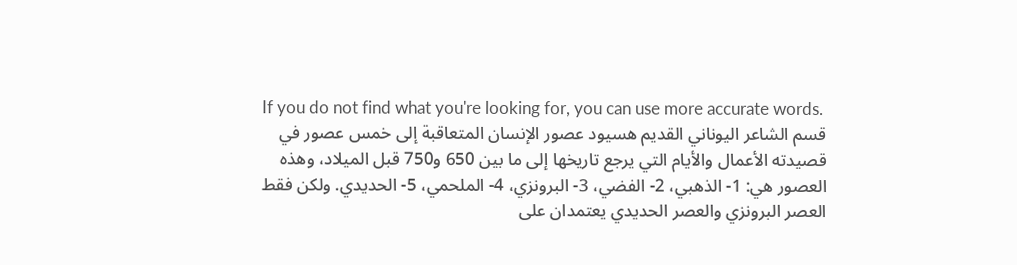If you do not find what you're looking for, you can use more accurate words.
قسم الشاعر اليوناني القديم هسيود عصور الإنسان المتعاقبة إلى خمس عصور في قصيدته الأعمال والأيام التي يرجع تاريخها إلى ما بين 650 و750 قبل الميلاد، وهذه العصور هي: 1- الذهبي، 2- الفضي، 3- البرونزي، 4- الملحمي، 5- الحديدي. ولكن فقط العصر البرونزي والعصر الحديدي يعتمدان على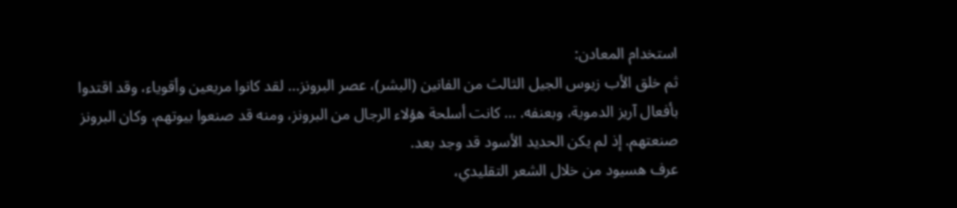استخدام المعادن:
ثم خلق الأب زيوس الجيل الثالث من الفانين (البشر)، عصر البرونز... لقد كانوا مريعين وأقوياء، وقد اقتدوا بأفعال آريز الدموية، وبعنفه. ... كانت أسلحة هؤلاء الرجال من البرونز، ومنه قد صنعوا بيوتهم، وكان البرونز صنعتهم. إذ لم يكن الحديد الأسود قد وجد بعد.
عرف هسيود من خلال الشعر التقليدي،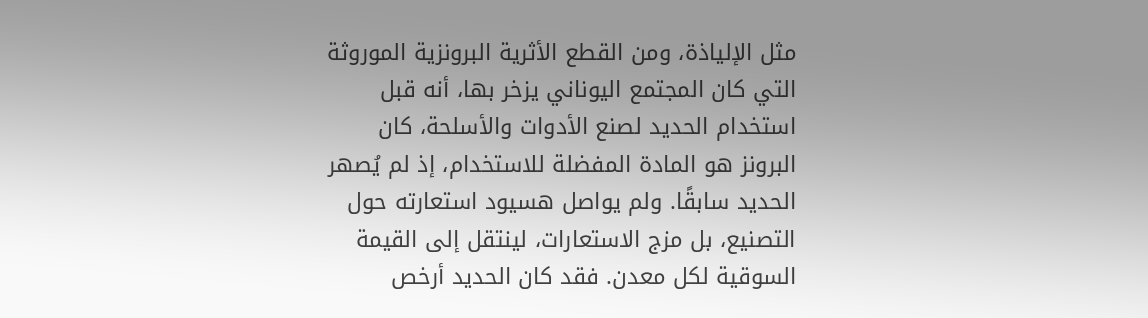مثل الإلياذة، ومن القطع الأثرية البرونزية الموروثة التي كان المجتمع اليوناني يزخر بها، أنه قبل استخدام الحديد لصنع الأدوات والأسلحة، كان البرونز هو المادة المفضلة للاستخدام، إذ لم يُصهر الحديد سابقًا. ولم يواصل هسيود استعارته حول التصنيع، بل مزج الاستعارات، لينتقل إلى القيمة السوقية لكل معدن. فقد كان الحديد أرخص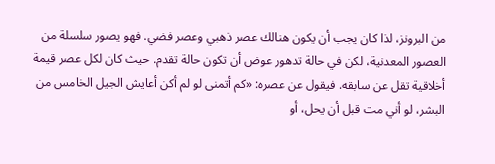من البرونز، لذا كان يجب أن يكون هنالك عصر ذهبي وعصر فضي. فهو يصور سلسلة من العصور المعدنية، لكن في حالة تدهور عوض أن تكون حالة تقدم. حيث كان لكل عصر قيمة أخلاقية تقل عن سابقه. فيقول عن عصره: «كم أتمنى لو لم أكن أعايش الجيل الخامس من البشر، لو أني مت قبل أن يحل، أو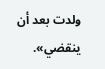ولدت بعد أن ينقضي».